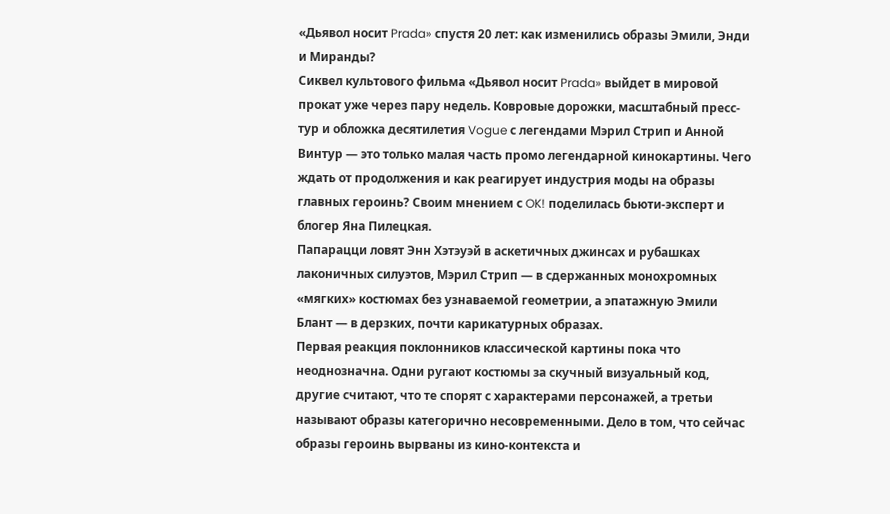«Дьявол носит Prada» спустя 20 лет: как изменились образы Эмили, Энди и Миранды?
Сиквел культового фильма «Дьявол носит Prada» выйдет в мировой прокат уже через пару недель. Ковровые дорожки, масштабный пресс-тур и обложка десятилетия Vogue с легендами Мэрил Стрип и Анной Винтур — это только малая часть промо легендарной кинокартины. Чего ждать от продолжения и как реагирует индустрия моды на образы главных героинь? Своим мнением с OK! поделилась бьюти-эксперт и блогер Яна Пилецкая.
Папарацци ловят Энн Хэтэуэй в аскетичных джинсах и рубашках лаконичных силуэтов, Мэрил Стрип — в сдержанных монохромных «мягких» костюмах без узнаваемой геометрии, а эпатажную Эмили Блант — в дерзких, почти карикатурных образах.
Первая реакция поклонников классической картины пока что неоднозначна. Одни ругают костюмы за скучный визуальный код, другие считают, что те спорят с характерами персонажей, а третьи называют образы категорично несовременными. Дело в том, что сейчас образы героинь вырваны из кино-контекста и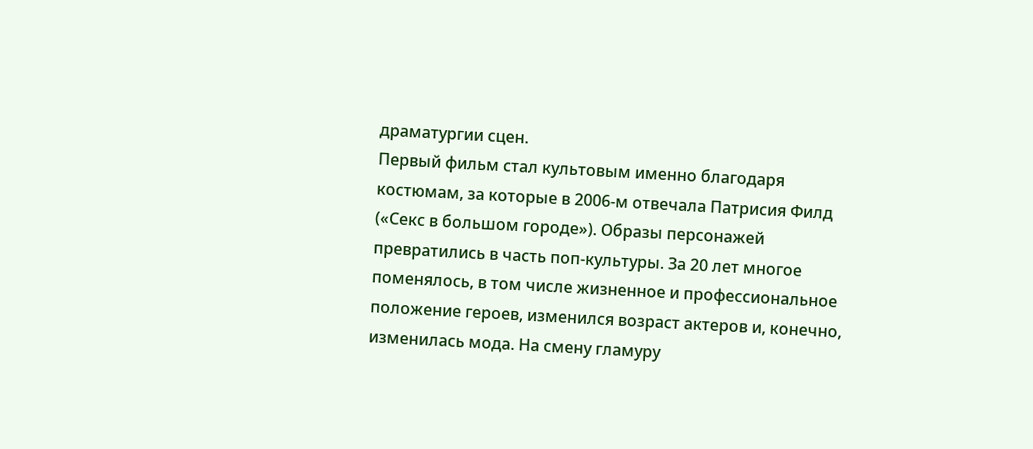драматургии сцен.
Первый фильм стал культовым именно благодаря костюмам, за которые в 2006-м отвечала Патрисия Филд («Секс в большом городе»). Образы персонажей превратились в часть поп-культуры. За 20 лет многое поменялось, в том числе жизненное и профессиональное положение героев, изменился возраст актеров и, конечно, изменилась мода. На смену гламуру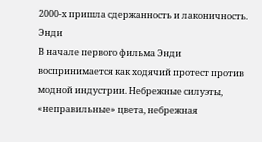2000-х пришла сдержанность и лаконичность.
Энди
В начале первого фильма Энди воспринимается как ходячий протест против модной индустрии. Небрежные силуэты, «неправильные» цвета, небрежная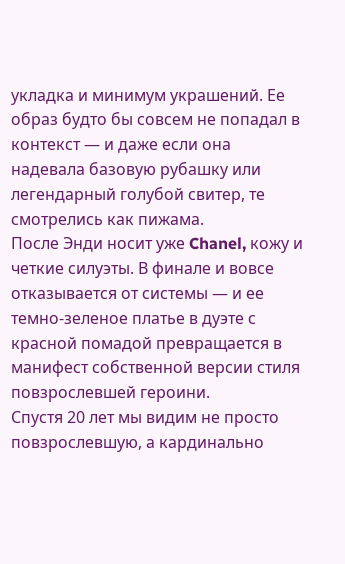укладка и минимум украшений. Ее образ будто бы совсем не попадал в контекст — и даже если она надевала базовую рубашку или легендарный голубой свитер, те смотрелись как пижама.
После Энди носит уже Chanel, кожу и четкие силуэты. В финале и вовсе отказывается от системы — и ее темно-зеленое платье в дуэте с красной помадой превращается в манифест собственной версии стиля повзрослевшей героини.
Спустя 20 лет мы видим не просто повзрослевшую, а кардинально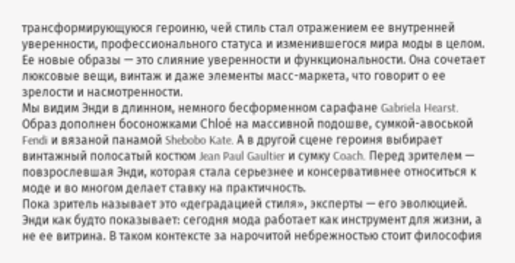трансформирующуюся героиню, чей стиль стал отражением ее внутренней уверенности, профессионального статуса и изменившегося мира моды в целом. Ее новые образы — это слияние уверенности и функциональности. Она сочетает люксовые вещи, винтаж и даже элементы масс-маркета, что говорит о ее зрелости и насмотренности.
Мы видим Энди в длинном, немного бесформенном сарафане Gabriela Hearst. Образ дополнен босоножками Chloé на массивной подошве, сумкой-авоськой Fendi и вязаной панамой Shebobo Kate. А в другой сцене героиня выбирает винтажный полосатый костюм Jean Paul Gaultier и сумку Coach. Перед зрителем — повзрослевшая Энди, которая стала серьезнее и консервативнее относиться к моде и во многом делает ставку на практичность.
Пока зритель называет это «деградацией стиля», эксперты — его эволюцией. Энди как будто показывает: сегодня мода работает как инструмент для жизни, а не ее витрина. В таком контексте за нарочитой небрежностью стоит философия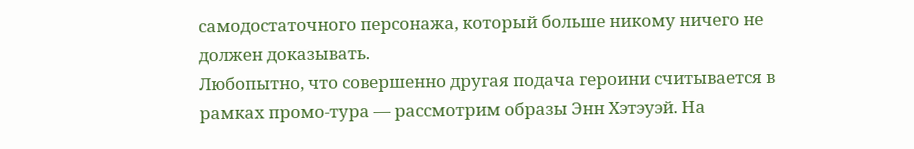самодостаточного персонажа, который больше никому ничего не должен доказывать.
Любопытно, что совершенно другая подача героини считывается в рамках промо-тура — рассмотрим образы Энн Хэтэуэй. На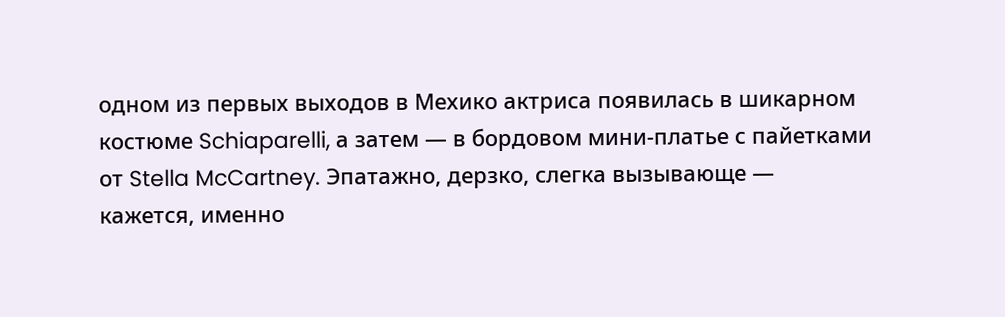одном из первых выходов в Мехико актриса появилась в шикарном костюме Schiaparelli, а затем — в бордовом мини-платье с пайетками от Stella McCartney. Эпатажно, дерзко, слегка вызывающе — кажется, именно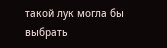такой лук могла бы выбрать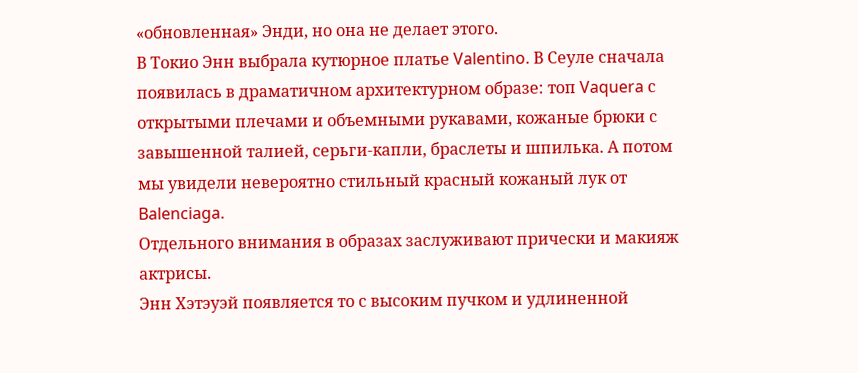«обновленная» Энди, но она не делает этого.
В Токио Энн выбрала кутюрное платье Valentino. В Сеуле сначала появилась в драматичном архитектурном образе: топ Vaquera с открытыми плечами и объемными рукавами, кожаные брюки с завышенной талией, серьги-капли, браслеты и шпилька. А потом мы увидели невероятно стильный красный кожаный лук от Balenciaga.
Отдельного внимания в образах заслуживают прически и макияж актрисы.
Энн Хэтэуэй появляется то с высоким пучком и удлиненной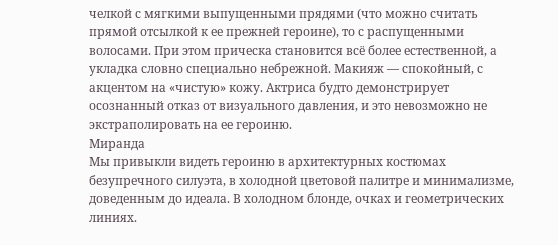челкой с мягкими выпущенными прядями (что можно считать прямой отсылкой к ее прежней героине), то с распущенными волосами. При этом прическа становится всё более естественной, а укладка словно специально небрежной. Макияж — спокойный, с акцентом на «чистую» кожу. Актриса будто демонстрирует осознанный отказ от визуального давления, и это невозможно не экстраполировать на ее героиню.
Миранда
Мы привыкли видеть героиню в архитектурных костюмах безупречного силуэта, в холодной цветовой палитре и минимализме, доведенным до идеала. В холодном блонде, очках и геометрических линиях.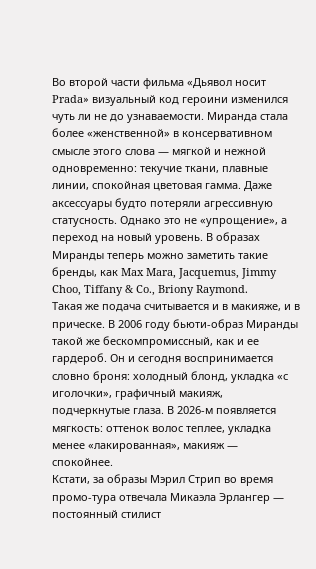Во второй части фильма «Дьявол носит Prada» визуальный код героини изменился чуть ли не до узнаваемости. Миранда стала более «женственной» в консервативном смысле этого слова — мягкой и нежной одновременно: текучие ткани, плавные линии, спокойная цветовая гамма. Даже аксессуары будто потеряли агрессивную статусность. Однако это не «упрощение», а переход на новый уровень. В образах Миранды теперь можно заметить такие бренды, как Max Mara, Jacquemus, Jimmy Choo, Tiffany & Co., Briony Raymond.
Такая же подача считывается и в макияже, и в прическе. В 2006 году бьюти-образ Миранды такой же бескомпромиссный, как и ее гардероб. Он и сегодня воспринимается словно броня: холодный блонд, укладка «с иголочки», графичный макияж, подчеркнутые глаза. В 2026-м появляется мягкость: оттенок волос теплее, укладка менее «лакированная», макияж — спокойнее.
Кстати, за образы Мэрил Стрип во время промо-тура отвечала Микаэла Эрлангер — постоянный стилист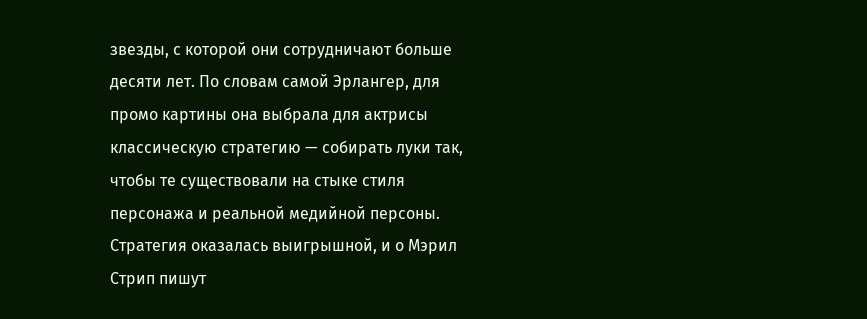звезды, с которой они сотрудничают больше десяти лет. По словам самой Эрлангер, для промо картины она выбрала для актрисы классическую стратегию — собирать луки так, чтобы те существовали на стыке стиля персонажа и реальной медийной персоны. Стратегия оказалась выигрышной, и о Мэрил Стрип пишут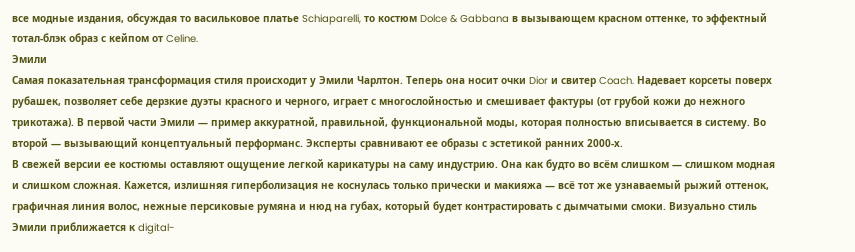все модные издания, обсуждая то васильковое платье Schiaparelli, то костюм Dolce & Gabbana в вызывающем красном оттенке, то эффектный тотал-блэк образ с кейпом от Celine.
Эмили
Самая показательная трансформация стиля происходит у Эмили Чарлтон. Теперь она носит очки Dior и свитер Coach. Надевает корсеты поверх рубашек, позволяет себе дерзкие дуэты красного и черного, играет с многослойностью и смешивает фактуры (от грубой кожи до нежного трикотажа). В первой части Эмили — пример аккуратной, правильной, функциональной моды, которая полностью вписывается в систему. Во второй — вызывающий концептуальный перформанс. Эксперты сравнивают ее образы с эстетикой ранних 2000-х.
В свежей версии ее костюмы оставляют ощущение легкой карикатуры на саму индустрию. Она как будто во всём слишком — слишком модная и слишком сложная. Кажется, излишняя гиперболизация не коснулась только прически и макияжа — всё тот же узнаваемый рыжий оттенок, графичная линия волос, нежные персиковые румяна и нюд на губах, который будет контрастировать с дымчатыми смоки. Визуально стиль Эмили приближается к digital-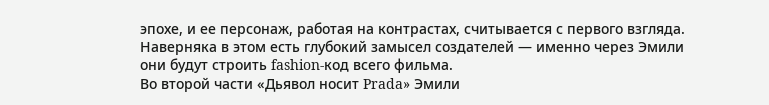эпохе, и ее персонаж, работая на контрастах, считывается с первого взгляда. Наверняка в этом есть глубокий замысел создателей — именно через Эмили они будут строить fashion-код всего фильма.
Во второй части «Дьявол носит Prada» Эмили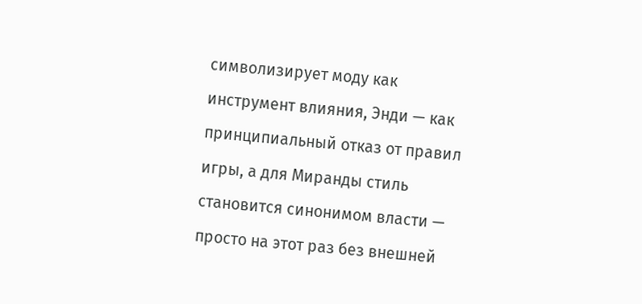символизирует моду как инструмент влияния, Энди — как принципиальный отказ от правил игры, а для Миранды стиль становится синонимом власти — просто на этот раз без внешней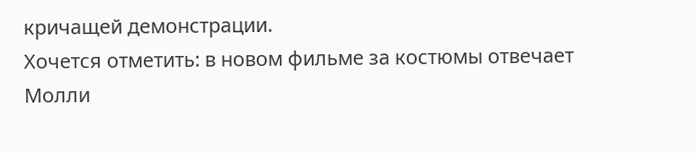кричащей демонстрации.
Хочется отметить: в новом фильме за костюмы отвечает Молли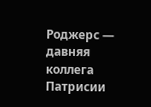Роджерс — давняя коллега Патрисии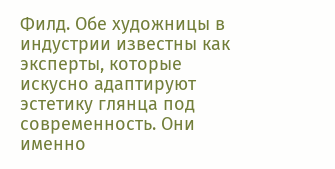Филд. Обе художницы в индустрии известны как эксперты, которые искусно адаптируют эстетику глянца под современность. Они именно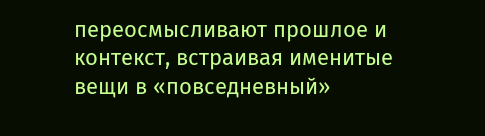переосмысливают прошлое и контекст, встраивая именитые вещи в «повседневный»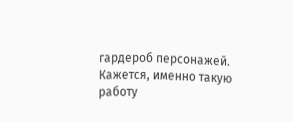гардероб персонажей.
Кажется, именно такую работу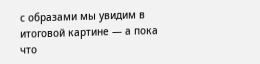с образами мы увидим в итоговой картине — а пока что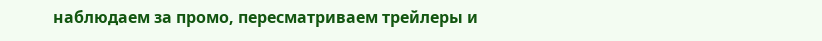наблюдаем за промо, пересматриваем трейлеры и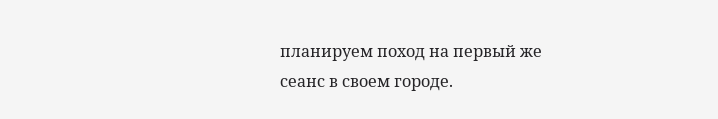планируем поход на первый же сеанс в своем городе.